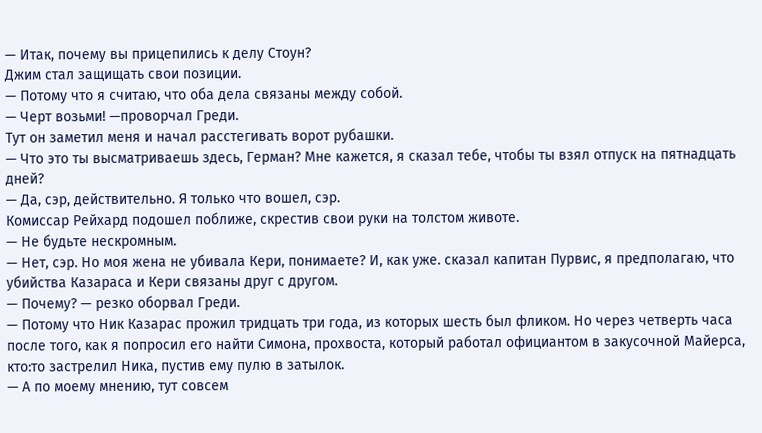— Итак, почему вы прицепились к делу Стоун?
Джим стал защищать свои позиции.
— Потому что я считаю, что оба дела связаны между собой.
— Черт возьми! —проворчал Греди.
Тут он заметил меня и начал расстегивать ворот рубашки.
— Что это ты высматриваешь здесь, Герман? Мне кажется, я сказал тебе, чтобы ты взял отпуск на пятнадцать дней?
— Да, сэр, действительно. Я только что вошел, сэр.
Комиссар Рейхард подошел поближе, скрестив свои руки на толстом животе.
— Не будьте нескромным.
— Нет, сэр. Но моя жена не убивала Кери, понимаете? И, как уже. сказал капитан Пурвис, я предполагаю, что убийства Казараса и Кери связаны друг с другом.
— Почему? — резко оборвал Греди.
— Потому что Ник Казарас прожил тридцать три года, из которых шесть был фликом. Но через четверть часа после того, как я попросил его найти Симона, прохвоста, который работал официантом в закусочной Майерса, кто:то застрелил Ника, пустив ему пулю в затылок.
— А по моему мнению, тут совсем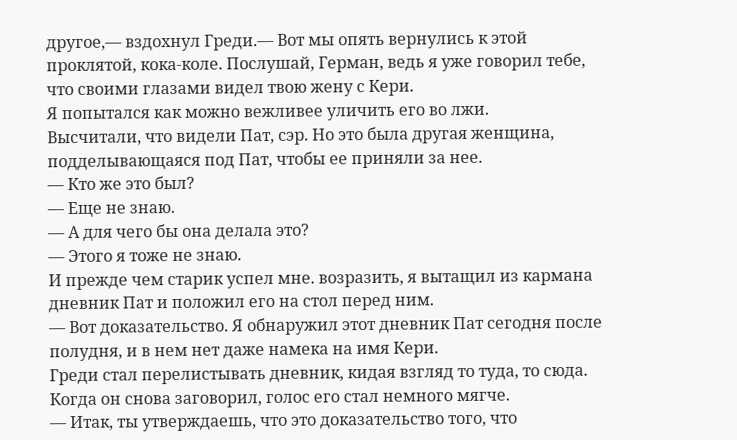другое,— вздохнул Греди.— Вот мы опять вернулись к этой проклятой, кока-коле. Послушай, Герман, ведь я уже говорил тебе, что своими глазами видел твою жену с Кери.
Я попытался как можно вежливее уличить его во лжи.
Высчитали, что видели Пат, сэр. Но это была другая женщина, подделывающаяся под Пат, чтобы ее приняли за нее.
— Кто же это был?
— Еще не знаю.
— А для чего бы она делала это?
— Этого я тоже не знаю.
И прежде чем старик успел мне. возразить, я вытащил из кармана дневник Пат и положил его на стол перед ним.
— Вот доказательство. Я обнаружил этот дневник Пат сегодня после полудня, и в нем нет даже намека на имя Кери.
Греди стал перелистывать дневник, кидая взгляд то туда, то сюда. Когда он снова заговорил, голос его стал немного мягче.
— Итак, ты утверждаешь, что это доказательство того, что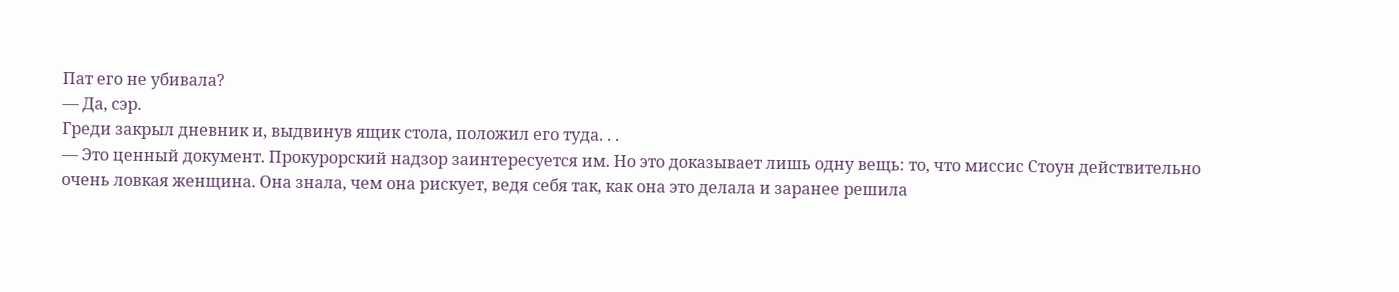Пат его не убивала?
— Да, сэр.
Греди закрыл дневник и, выдвинув ящик стола, положил его туда. . .
— Это ценный документ. Прокурорский надзор заинтересуется им. Но это доказывает лишь одну вещь: то, что миссис Стоун действительно очень ловкая женщина. Она знала, чем она рискует, ведя себя так, как она это делала и заранее решила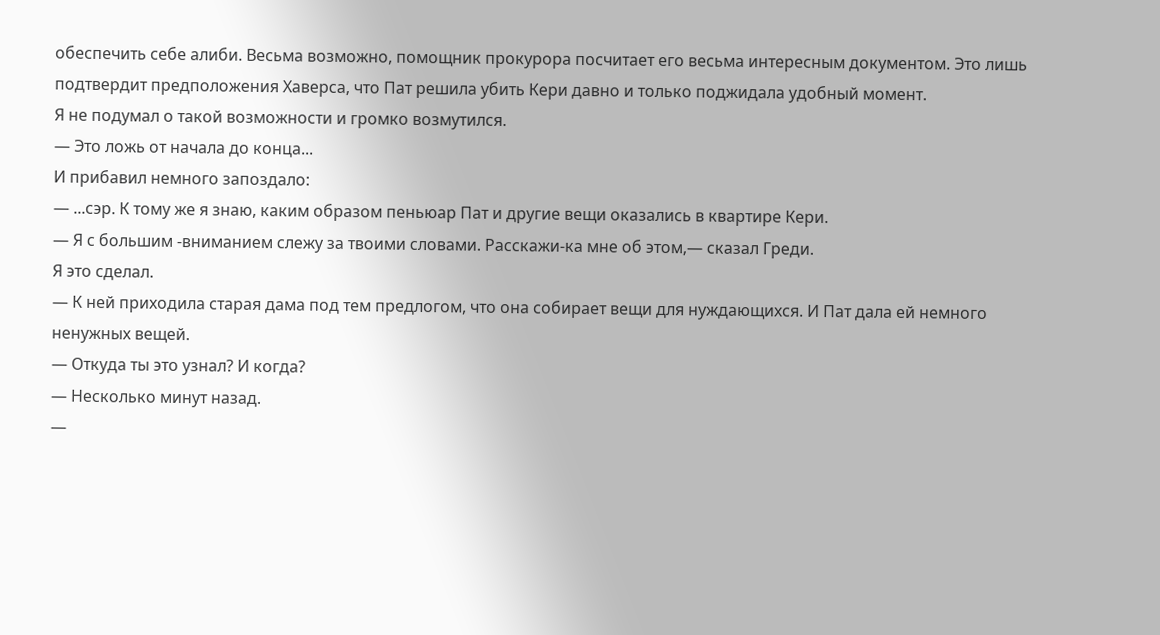обеспечить себе алиби. Весьма возможно, помощник прокурора посчитает его весьма интересным документом. Это лишь подтвердит предположения Хаверса, что Пат решила убить Кери давно и только поджидала удобный момент.
Я не подумал о такой возможности и громко возмутился.
— Это ложь от начала до конца...
И прибавил немного запоздало:
— ...сэр. К тому же я знаю, каким образом пеньюар Пат и другие вещи оказались в квартире Кери.
— Я с большим -вниманием слежу за твоими словами. Расскажи-ка мне об этом,— сказал Греди.
Я это сделал.
— К ней приходила старая дама под тем предлогом, что она собирает вещи для нуждающихся. И Пат дала ей немного ненужных вещей.
— Откуда ты это узнал? И когда?
— Несколько минут назад.
—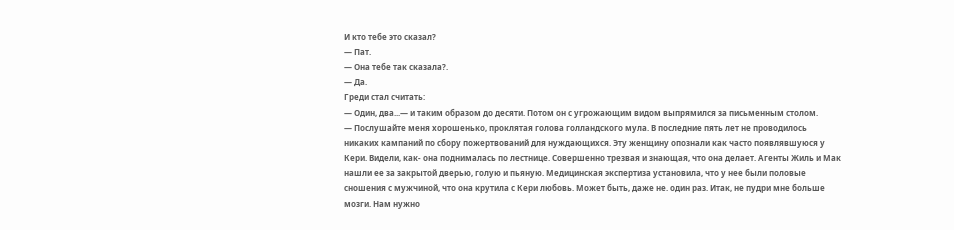И кто тебе это сказал?
— Пат.
— Она тебе так сказала?.
— Да.
Греди стал считать:
— Один, два...— и таким образом до десяти. Потом он с угрожающим видом выпрямился за письменным столом.
— Послушайте меня хорошенько, проклятая голова голландского мула. В последние пять лет не проводилось никаких кампаний по сбору пожертвований для нуждающихся. Эту женщину опознали как часто появлявшуюся у Кери. Видели, как- она поднималась по лестнице. Совершенно трезвая и знающая, что она делает. Агенты Жиль и Мак нашли ее за закрытой дверью, голую и пьяную. Медицинская экспертиза установила, что у нее были половые сношения с мужчиной, что она крутила с Кери любовь. Может быть, даже не. один раз. Итак, не пудри мне больше мозги. Нам нужно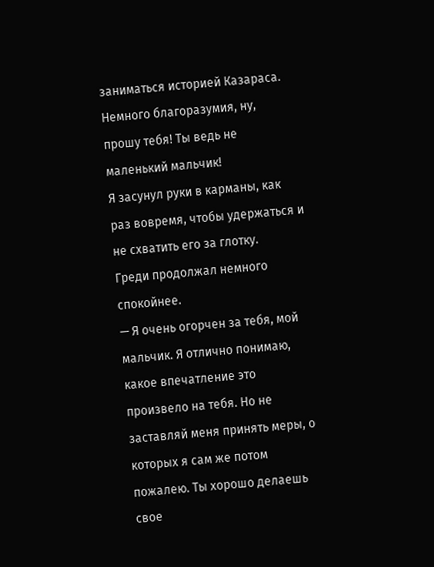заниматься историей Казараса. Немного благоразумия, ну, прошу тебя! Ты ведь не маленький мальчик!
Я засунул руки в карманы, как раз вовремя, чтобы удержаться и не схватить его за глотку.
Греди продолжал немного спокойнее.
— Я очень огорчен за тебя, мой мальчик. Я отлично понимаю, какое впечатление это произвело на тебя. Но не заставляй меня принять меры, о которых я сам же потом пожалею. Ты хорошо делаешь свое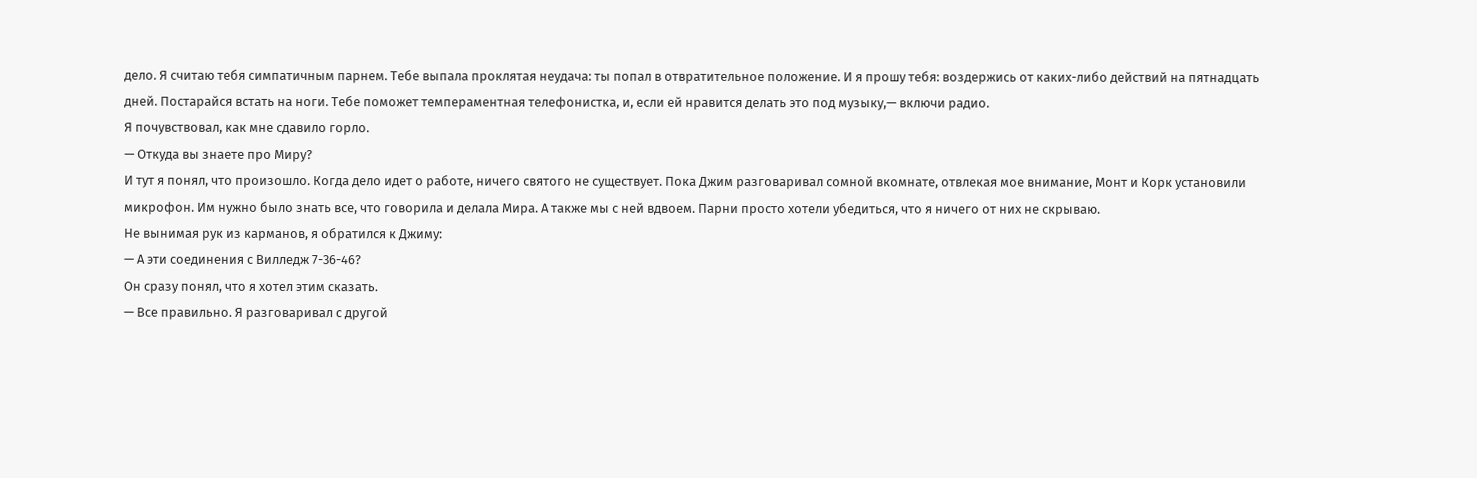дело. Я считаю тебя симпатичным парнем. Тебе выпала проклятая неудача: ты попал в отвратительное положение. И я прошу тебя: воздержись от каких-либо действий на пятнадцать дней. Постарайся встать на ноги. Тебе поможет темпераментная телефонистка, и, если ей нравится делать это под музыку,— включи радио.
Я почувствовал, как мне сдавило горло.
— Откуда вы знаете про Миру?
И тут я понял, что произошло. Когда дело идет о работе, ничего святого не существует. Пока Джим разговаривал сомной вкомнате, отвлекая мое внимание, Монт и Корк установили микрофон. Им нужно было знать все, что говорила и делала Мира. А также мы с ней вдвоем. Парни просто хотели убедиться, что я ничего от них не скрываю.
Не вынимая рук из карманов, я обратился к Джиму:
— А эти соединения с Вилледж 7-36-46?
Он сразу понял, что я хотел этим сказать.
— Все правильно. Я разговаривал с другой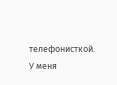телефонисткой.
У меня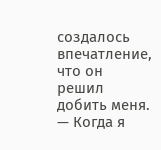создалось впечатление, что он решил добить меня.
— Когда я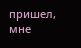пришел, мне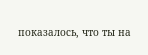показалось, что ты на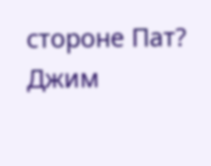стороне Пат?
Джим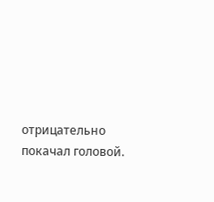отрицательно покачал головой.